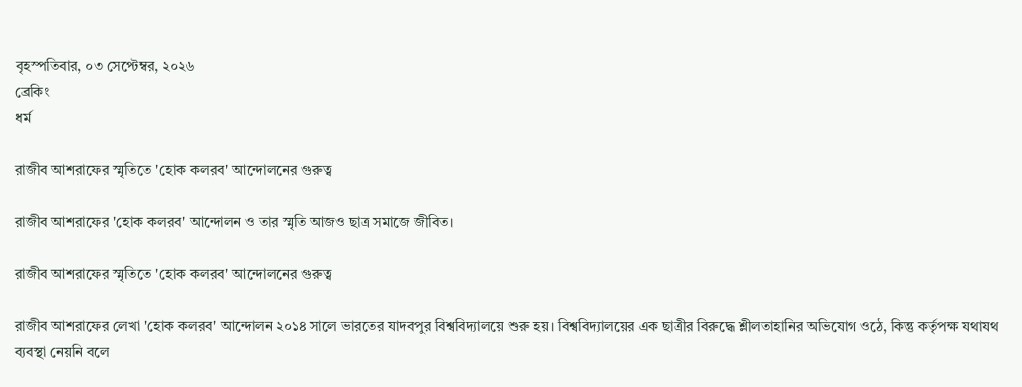বৃহস্পতিবার, ০৩ সেপ্টেম্বর, ২০২৬
ব্রেকিং
ধর্ম

রাজীব আশরাফের স্মৃতিতে 'হোক কলরব' আন্দোলনের গুরুত্ব

রাজীব আশরাফের 'হোক কলরব' আন্দোলন ও তার স্মৃতি আজও ছাত্র সমাজে জীবিত।

রাজীব আশরাফের স্মৃতিতে 'হোক কলরব' আন্দোলনের গুরুত্ব

রাজীব আশরাফের লেখা 'হোক কলরব' আন্দোলন ২০১৪ সালে ভারতের যাদবপুর বিশ্ববিদ্যালয়ে শুরু হয়। বিশ্ববিদ্যালয়ের এক ছাত্রীর বিরুদ্ধে শ্লীলতাহানির অভিযোগ ওঠে, কিন্তু কর্তৃপক্ষ যথাযথ ব্যবস্থা নেয়নি বলে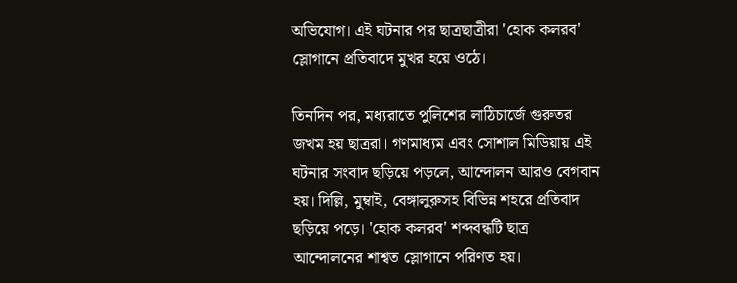অভিযোগ। এই ঘটনার পর ছাত্রছাত্রীরা 'হোক কলরব' স্লোগানে প্রতিবাদে মুখর হয়ে ওঠে।

তিনদিন পর, মধ্যরাতে পুলিশের লাঠিচার্জে গুরুতর জখম হয় ছাত্ররা। গণমাধ্যম এবং সোশাল মিডিয়ায় এই ঘটনার সংবাদ ছড়িয়ে পড়লে, আন্দোলন আরও বেগবান হয়। দিল্লি, মুম্বাই, বেঙ্গালুরুসহ বিভিন্ন শহরে প্রতিবাদ ছড়িয়ে পড়ে। 'হোক কলরব' শব্দবন্ধটি ছাত্র আন্দোলনের শাশ্বত স্লোগানে পরিণত হয়।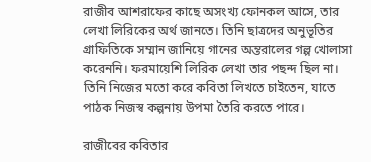রাজীব আশরাফের কাছে অসংখ্য ফোনকল আসে, তার লেখা লিরিকের অর্থ জানতে। তিনি ছাত্রদের অনুভূতির গ্রাফিতিকে সম্মান জানিয়ে গানের অন্তরালের গল্প খোলাসা করেননি। ফরমায়েশি লিরিক লেখা তার পছন্দ ছিল না। তিনি নিজের মতো করে কবিতা লিখতে চাইতেন, যাতে পাঠক নিজস্ব কল্পনায় উপমা তৈরি করতে পারে।

রাজীবের কবিতার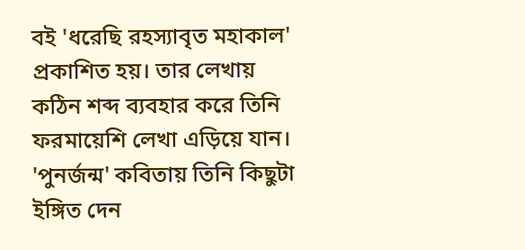বই 'ধরেছি রহস্যাবৃত মহাকাল' প্রকাশিত হয়। তার লেখায় কঠিন শব্দ ব্যবহার করে তিনি ফরমায়েশি লেখা এড়িয়ে যান। 'পুনর্জন্ম' কবিতায় তিনি কিছুটা ইঙ্গিত দেন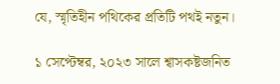যে, স্মৃতিহীন পথিকের প্রতিটি পথই নতুন।

১ সেপ্টেম্বর, ২০২৩ সালে শ্বাসকষ্টজনিত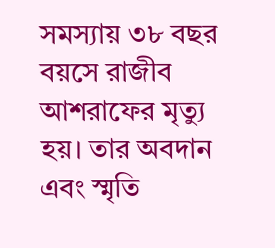সমস্যায় ৩৮ বছর বয়সে রাজীব আশরাফের মৃত্যু হয়। তার অবদান এবং স্মৃতি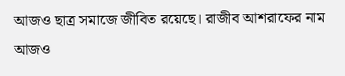আজও ছাত্র সমাজে জীবিত রয়েছে। রাজীব আশরাফের নাম আজও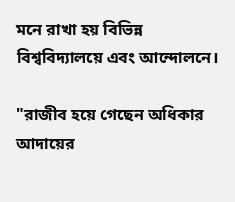মনে রাখা হয় বিভিন্ন বিশ্ববিদ্যালয়ে এবং আন্দোলনে।

"রাজীব হয়ে গেছেন অধিকার আদায়ের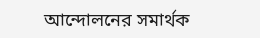আন্দোলনের সমার্থক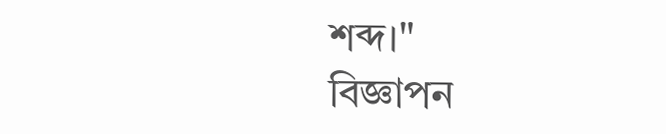শব্দ।"
বিজ্ঞাপন